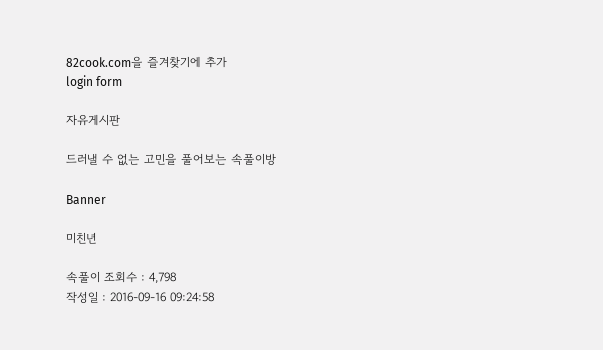82cook.com을 즐겨찾기에 추가
login form

자유게시판

드러낼 수 없는 고민을 풀어보는 속풀이방

Banner

미친년

속풀이 조회수 : 4,798
작성일 : 2016-09-16 09:24:58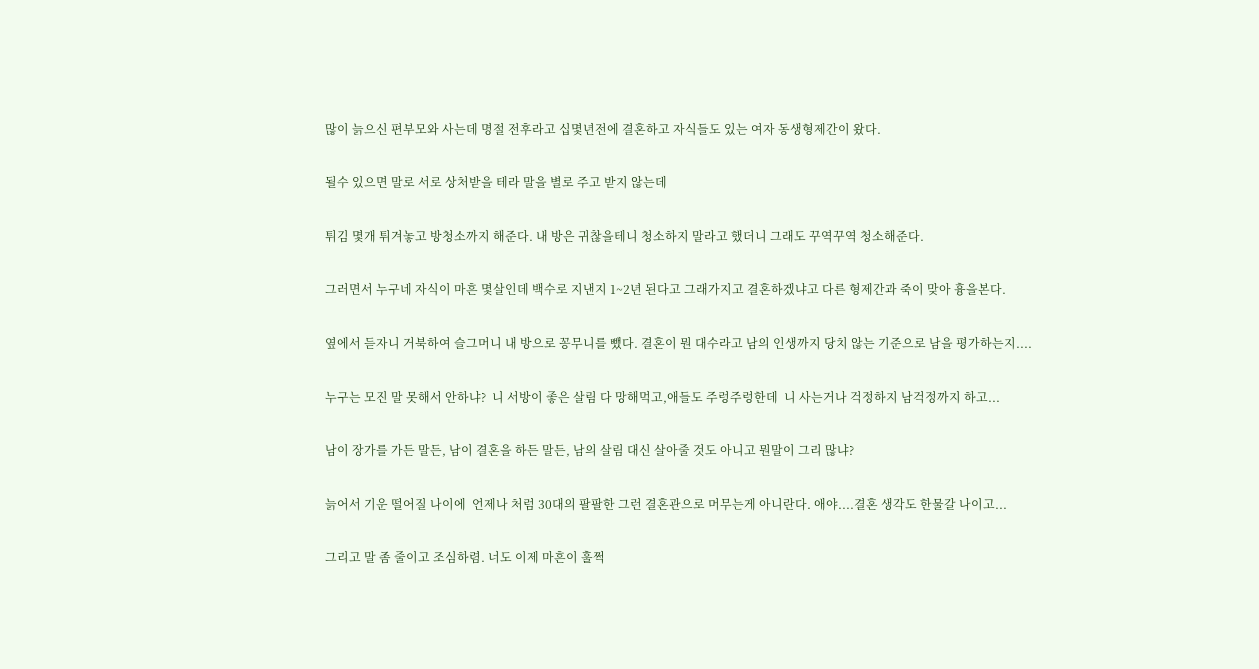많이 늙으신 편부모와 사는데 명절 전후라고 십몇년전에 결혼하고 자식들도 있는 여자 동생형제간이 왔다.

될수 있으면 말로 서로 상처받을 테라 말을 별로 주고 받지 않는데

튀김 몇개 튀겨놓고 방청소까지 해준다. 내 방은 귀찮을테니 청소하지 말라고 했더니 그래도 꾸역꾸역 청소해준다.

그러면서 누구네 자식이 마흔 몇살인데 백수로 지낸지 1~2년 된다고 그래가지고 결혼하겠냐고 다른 형제간과 죽이 맞아 흉을본다.

옆에서 듣자니 거북하여 슬그머니 내 방으로 꽁무니를 뺐다. 결혼이 뭔 대수라고 남의 인생까지 당치 않는 기준으로 남을 평가하는지....

누구는 모진 말 못해서 안하냐?  니 서방이 좋은 살림 다 망해먹고,애들도 주렁주렁한데  니 사는거나 걱정하지 남걱정까지 하고...

남이 장가를 가든 말든, 남이 결혼을 하든 말든, 남의 살림 대신 살아줄 것도 아니고 뭔말이 그리 많냐?

늙어서 기운 떨어질 나이에  언제나 처럼 30대의 팔팔한 그런 결혼관으로 머무는게 아니란다. 애야....결혼 생각도 한물갈 나이고...

그리고 말 좀 줄이고 조심하렴. 너도 이제 마흔이 훌쩍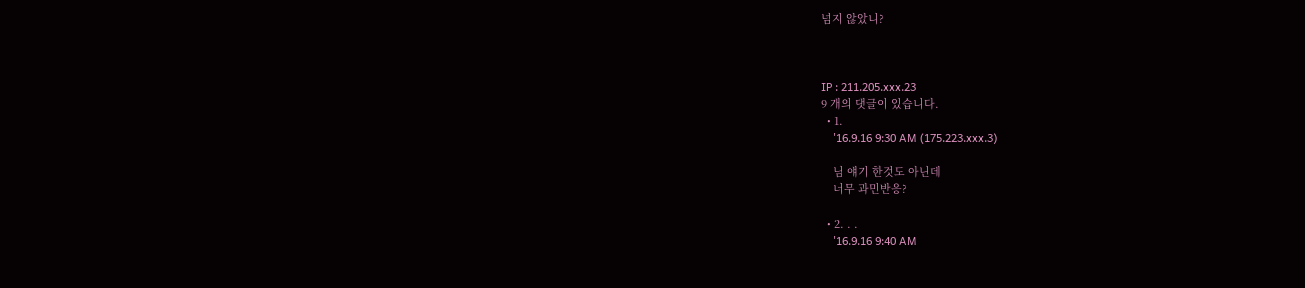넘지 않았니?



IP : 211.205.xxx.23
9 개의 댓글이 있습니다.
  • 1.
    '16.9.16 9:30 AM (175.223.xxx.3)

    님 얘기 한것도 아닌데
    너무 과민반응?

  • 2. . .
    '16.9.16 9:40 AM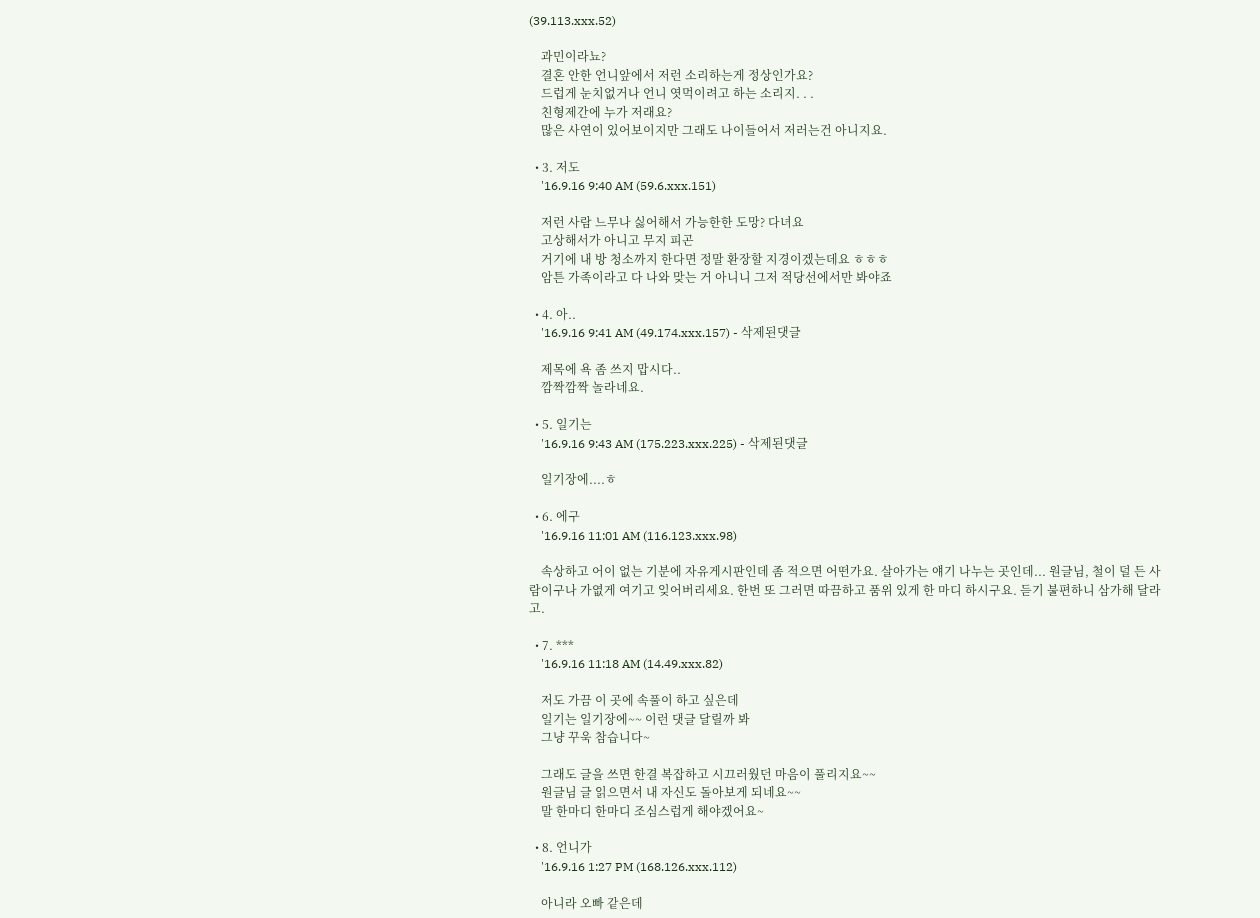(39.113.xxx.52)

    과민이라뇨?
    결혼 안한 언니앞에서 저런 소리하는게 정상인가요?
    드럽게 눈치없거나 언니 엿먹이려고 하는 소리지. . .
    친형제간에 누가 저래요?
    많은 사연이 있어보이지만 그래도 나이들어서 저러는건 아니지요.

  • 3. 저도
    '16.9.16 9:40 AM (59.6.xxx.151)

    저런 사람 느무나 싫어해서 가능한한 도망? 다녀요
    고상해서가 아니고 무지 피곤
    거기에 내 방 청소까지 한다면 정말 환장할 지경이겠는데요 ㅎㅎㅎ
    암튼 가족이라고 다 나와 맞는 거 아니니 그저 적당선에서만 봐야죠

  • 4. 아..
    '16.9.16 9:41 AM (49.174.xxx.157) - 삭제된댓글

    제목에 욕 좀 쓰지 맙시다..
    깜짝깜짝 놀라네요.

  • 5. 일기는
    '16.9.16 9:43 AM (175.223.xxx.225) - 삭제된댓글

    일기장에....ㅎ

  • 6. 에구
    '16.9.16 11:01 AM (116.123.xxx.98)

    속상하고 어이 없는 기분에 자유게시판인데 좀 적으면 어떤가요. 살아가는 얘기 나누는 곳인데... 원글님, 철이 덜 든 사람이구나 가엾게 여기고 잊어버리세요. 한번 또 그러면 따끔하고 품위 있게 한 마디 하시구요. 듣기 불편하니 삼가해 달라고.

  • 7. ***
    '16.9.16 11:18 AM (14.49.xxx.82)

    저도 가끔 이 곳에 속풀이 하고 싶은데
    일기는 일기장에~~ 이런 댓글 달릴까 봐
    그냥 꾸욱 참습니다~

    그래도 글을 쓰면 한결 복잡하고 시끄러웠던 마음이 풀리지요~~
    원글님 글 읽으면서 내 자신도 돌아보게 되네요~~
    말 한마디 한마디 조심스럽게 해야겠어요~

  • 8. 언니가
    '16.9.16 1:27 PM (168.126.xxx.112)

    아니라 오빠 같은데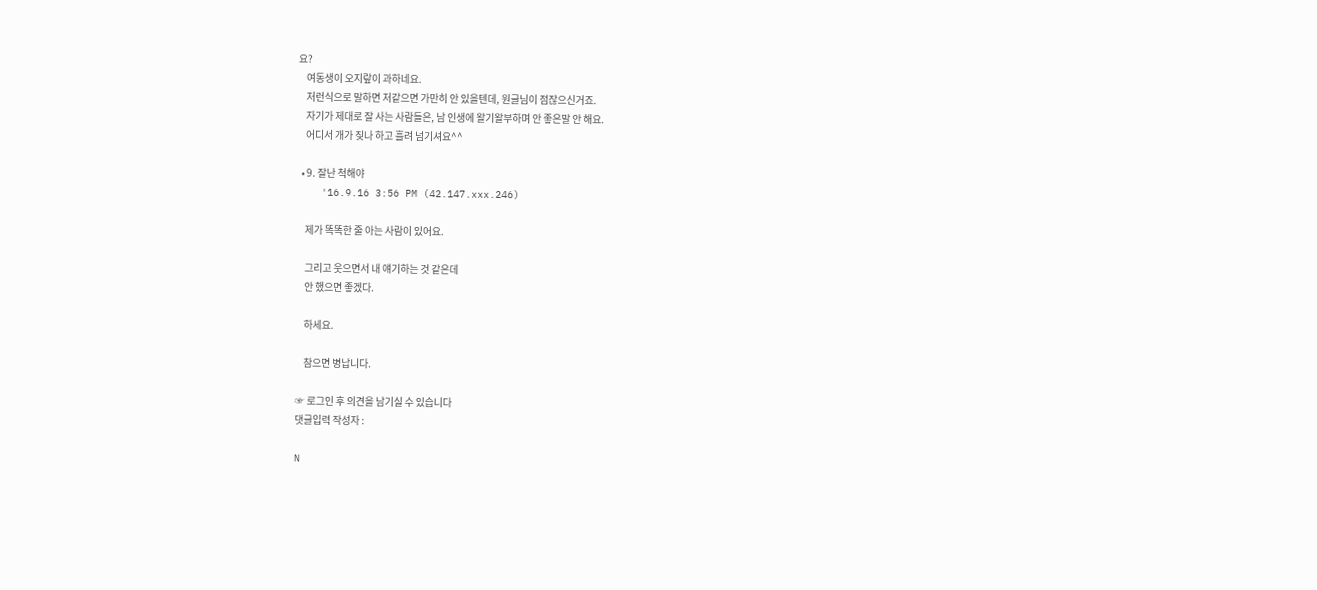요?
    여동생이 오지랖이 과하네요.
    저런식으로 말하면 저같으면 가만히 안 있을텐데, 원글님이 점잖으신거죠.
    자기가 제대로 잘 사는 사람들은, 남 인생에 왈기왈부하며 안 좋은말 안 해요.
    어디서 개가 짖나 하고 흘려 넘기셔요^^

  • 9. 잘난 척해야
    '16.9.16 3:56 PM (42.147.xxx.246)

    제가 똑똑한 줄 아는 사람이 있어요.

    그리고 웃으면서 내 얘기하는 것 같은데
    안 했으면 좋겠다.

    하세요.

    참으면 병납니다.

☞ 로그인 후 의견을 남기실 수 있습니다
댓글입력 작성자 :

N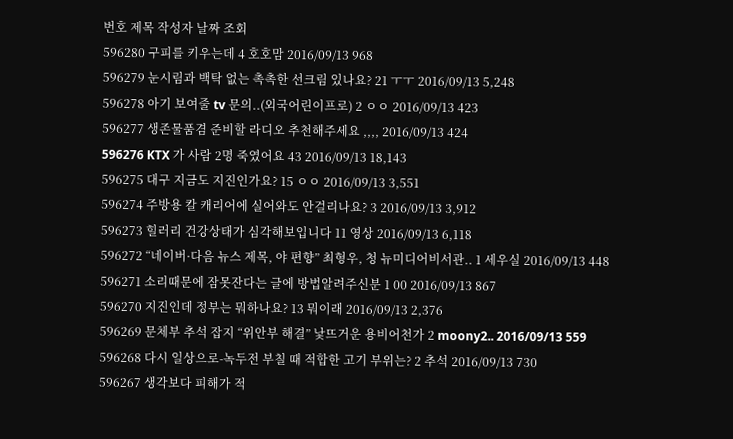번호 제목 작성자 날짜 조회
596280 구피를 키우는데 4 호호맘 2016/09/13 968
596279 눈시림과 백탁 없는 촉촉한 선크림 있나요? 21 ㅜㅜ 2016/09/13 5,248
596278 아기 보여줄 tv 문의..(외국어린이프로) 2 ㅇㅇ 2016/09/13 423
596277 생존물품겸 준비할 라디오 추천해주세요 ,,,, 2016/09/13 424
596276 KTX 가 사람 2명 죽였어요 43 2016/09/13 18,143
596275 대구 지금도 지진인가요? 15 ㅇㅇ 2016/09/13 3,551
596274 주방용 칼 캐리어에 실어와도 안걸리나요? 3 2016/09/13 3,912
596273 힐러리 건강상태가 심각해보입니다 11 영상 2016/09/13 6,118
596272 “네이버·다음 뉴스 제목, 야 편향” 최형우, 청 뉴미디어비서관.. 1 세우실 2016/09/13 448
596271 소리때문에 잠못잔다는 글에 방법알려주신분 1 00 2016/09/13 867
596270 지진인데 정부는 뭐하나요? 13 뭐이래 2016/09/13 2,376
596269 문체부 추석 잡지 “위안부 해결” 낯뜨거운 용비어천가 2 moony2.. 2016/09/13 559
596268 다시 일상으로-녹두전 부칠 때 적합한 고기 부위는? 2 추석 2016/09/13 730
596267 생각보다 피해가 적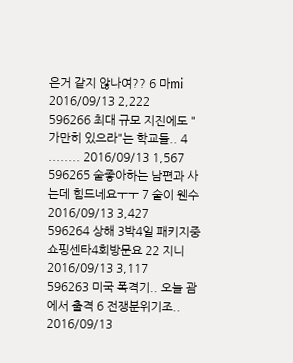은거 같지 않나여?? 6 마mi 2016/09/13 2,222
596266 최대 규모 지진에도 "가만히 있으라"는 학교들.. 4 ........ 2016/09/13 1,567
596265 술좋아하는 남편과 사는데 힘드네요ㅜㅜ 7 술이 웬수 2016/09/13 3,427
596264 상해 3박4일 패키지중 쇼핑센타4회방문요 22 지니 2016/09/13 3,117
596263 미국 폭격기.. 오늘 괌에서 출격 6 전쟁분위기조.. 2016/09/13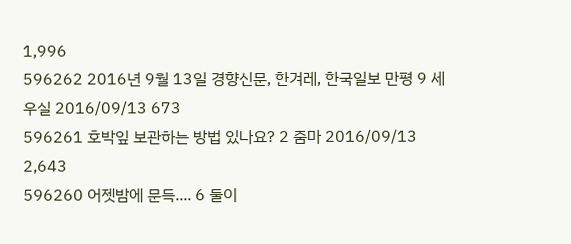1,996
596262 2016년 9월 13일 경향신문, 한겨레, 한국일보 만평 9 세우실 2016/09/13 673
596261 호박잎 보관하는 방법 있나요? 2 줌마 2016/09/13 2,643
596260 어젯밤에 문득.... 6 둘이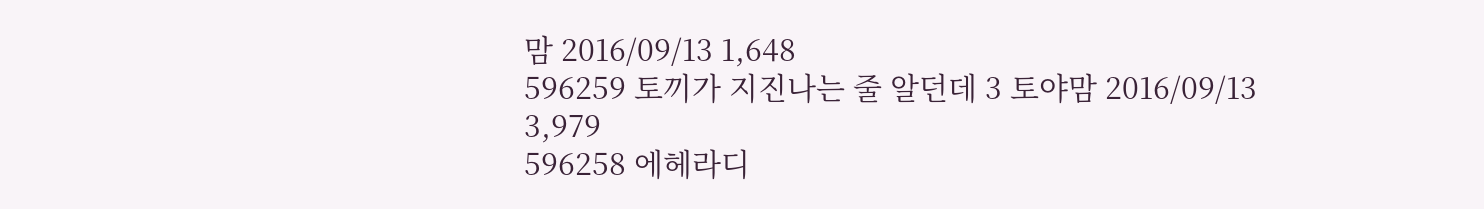맘 2016/09/13 1,648
596259 토끼가 지진나는 줄 알던데 3 토야맘 2016/09/13 3,979
596258 에헤라디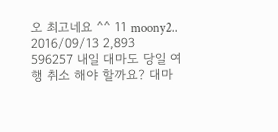오 최고네요 ^^ 11 moony2.. 2016/09/13 2,893
596257 내일 대마도 당일 여행 취소 해야 할까요? 대마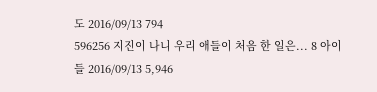도 2016/09/13 794
596256 지진이 나니 우리 애들이 처음 한 일은... 8 아이들 2016/09/13 5,946